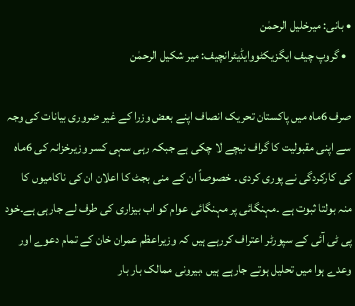• بانی: میرخلیل الرحمٰن
  • گروپ چیف ایگزیکٹووایڈیٹرانچیف: میر شکیل الرحمٰن

صرف 6ماہ میں پاکستان تحریک انصاف اپنے بعض وزرا کے غیر ضروری بیانات کی وجہ سے اپنی مقبولیت کا گراف نیچے لا چکی ہے جبکہ رہی سہی کسر وزیرخزانہ کی 6ماہ کی کارکردگی نے پوری کردی ۔ خصوصاً ان کے منی بجٹ کا اعلان ان کی ناکامیوں کا منہ بولتا ثبوت ہے ۔مہنگائی پر مہنگائی عوام کو اب بیزاری کی طرف لے جارہی ہے۔خود پی ٹی آئی کے سپورٹر اعتراف کررہے ہیں کہ وزیراعظم عمران خان کے تمام دعوے اور وعدے ہوا میں تحلیل ہوتے جارہے ہیں ،بیرونی ممالک بار بار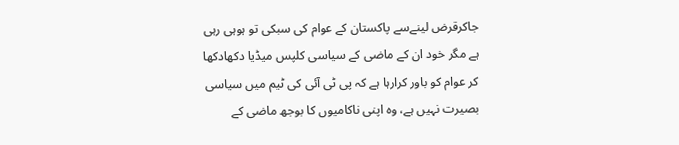جاکرقرض لینےسے پاکستان کے عوام کی سبکی تو ہوہی رہی ہے مگر خود ان کے ماضی کے سیاسی کلپس میڈیا دکھادکھا کر عوام کو باور کرارہا ہے کہ پی ٹی آئی کی ٹیم میں سیاسی بصیرت نہیں ہے، وہ اپنی ناکامیوں کا بوجھ ماضی کے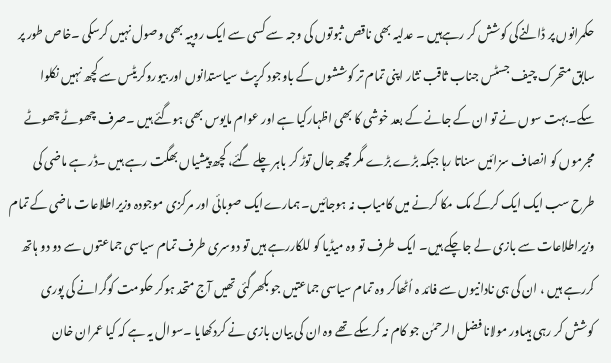حکمرانوں پر ڈالنےکی کوشش کر رہےہیں ۔ عدلیہ بھی ناقص ثبوتوں کی وجہ سے کسی سے ایک روپیہ بھی وصول نہیں کرسکی ۔خاص طور پر سابق متحرک چیف جسٹس جناب ثاقب نثار اپنی تمام تر کوششوں کے باوجود کرپٹ سیاستدانوں اور بیوروکریٹس سے کچھ نہیں نکلوا سکے۔بہت سوں نے تو ان کے جانے کے بعد خوشی کا بھی اظہارکیا ہے اور عوام مایوس بھی ہوگئے ہیں ۔صرف چھوٹے چھوٹے مجرموں کو انصاف سزائیں سناتا رہا جبکہ بڑے بڑے مگر مچھ جال توڑ کر باہر چلے گئے، کچھ پیشیاں بھگت رہے ہیں ۔ڈر ہے ماضی کی طرح سب ایک ایک کرکے مک مکا کرنے میں کامیاب نہ ہوجائیں۔ ہمارےایک صوبائی اور مرکزی موجودہ وزیراطلاعات ماضی کے تمام وزیراطلاعات سے بازی لے جاچکے ہیں۔ ایک طرف تو وہ میڈیا کو للکاررہے ہیں تو دوسری طرف تمام سیاسی جماعتوں سے دو دو ہاتھ کررہے ہیں ، ان کی ہی نادانیوں سے فائد ہ اُٹھاکر وہ تمام سیاسی جماعتیں جو بکھرگئی تھیں آج متحد ہوکر حکومت کوگرانے کی پوری کوشش کر رہی ہیںاور مولانا فضل الرحمٰن جو کام نہ کرسکے تھے وہ ان کی بیان بازی نے کردکھایا ۔سوال یہ ہے کہ کیا عمران خان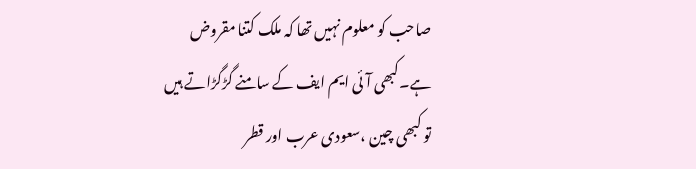صاحب کو معلوم نہیں تھا کہ ملک کتنا مقروض ہے۔کبھی آئی ایم ایف کے سامنے گڑگڑاتے ہیں تو کبھی چین ،سعودی عرب اور قطر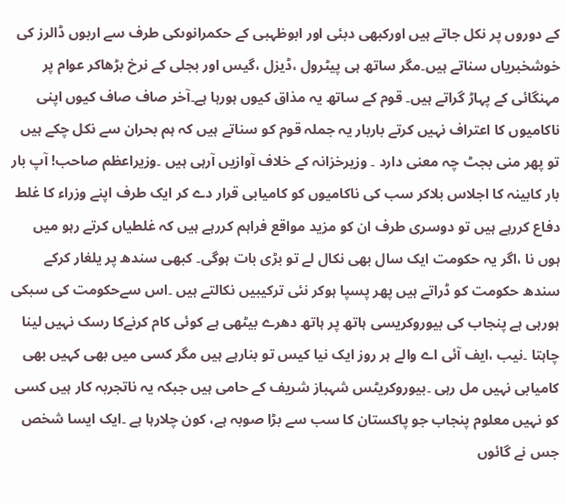کے دوروں پر نکل جاتے ہیں اورکبھی دبئی اور ابوظہبی کے حکمرانوںکی طرف سے اربوں ڈالرز کی خوشخبریاں سناتے ہیں۔مگر ساتھ ہی پیٹرول ،ڈیزل ،گیس اور بجلی کے نرخ بڑھاکر عوام پر مہنگائی کے پہاڑ گراتے ہیں۔ قوم کے ساتھ یہ مذاق کیوں ہورہا ہے۔آخر صاف صاف کیوں اپنی ناکامیوں کا اعتراف نہیں کرتے باربار یہ جملہ قوم کو سناتے ہیں کہ ہم بحران سے نکل چکے ہیں تو پھر منی بجٹ چہ معنی دارد ۔ وزیرخزانہ کے خلاف آوازیں آرہی ہیں ۔وزیراعظم صاحب! آپ بار بار کابینہ کا اجلاس بلاکر سب کی ناکامیوں کو کامیابی قرار دے کر ایک طرف اپنے وزراء کا غلط دفاع کررہے ہیں تو دوسری طرف ان کو مزید مواقع فراہم کررہے ہیں کہ غلطیاں کرتے رہو میں ہوں نا ،اگر یہ حکومت ایک سال بھی نکال لے تو بڑی بات ہوگی۔ کبھی سندھ پر یلغار کرکے سندھ حکومت کو ڈراتے ہیں پھر پسپا ہوکر نئی ترکیبیں نکالتے ہیں ۔اس سےحکومت کی سبکی ہورہی ہے پنجاب کی بیوروکریسی ہاتھ پر ہاتھ دھرے بیٹھی ہے کوئی کام کرنےکا رسک نہیں لینا چاہتا ۔نیب ،ایف آئی اے والے ہر روز ایک نیا کیس تو بنارہے ہیں مگر کسی میں بھی کہیں بھی کامیابی نہیں مل رہی ۔بیوروکریٹس شہباز شریف کے حامی ہیں جبکہ یہ ناتجربہ کار ہیں کسی کو نہیں معلوم پنجاب جو پاکستان کا سب سے بڑا صوبہ ہے، کون چلارہا ہے ۔ایک ایسا شخص جس نے گائوں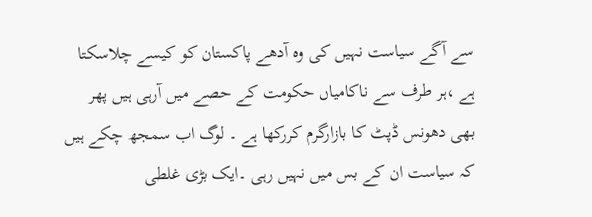سے آگے سیاست نہیں کی وہ آدھے پاکستان کو کیسے چلاسکتا ہے ،ہر طرف سے ناکامیاں حکومت کے حصے میں آرہی ہیں پھر بھی دھونس ڈپٹ کا بازارگرم کررکھا ہے ۔ لوگ اب سمجھ چکے ہیں کہ سیاست ان کے بس میں نہیں رہی ۔ایک بڑی غلطی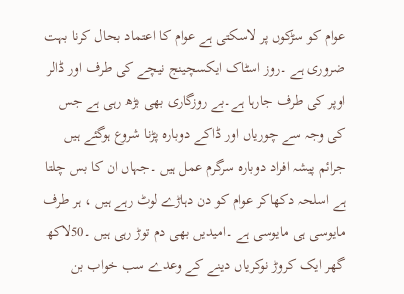عوام کو سڑکوں پر لاسکتی ہے عوام کا اعتماد بحال کرنا بہت ضروری ہے ۔روز اسٹاک ایکسچینج نیچے کی طرف اور ڈالر اوپر کی طرف جارہا ہے۔بے روزگاری بھی بڑھ رہی ہے جس کی وجہ سے چوریاں اور ڈاکے دوبارہ پڑنا شروع ہوگئے ہیں جرائم پیشہ افراد دوبارہ سرگرم عمل ہیں ۔جہاں ان کا بس چلتا ہے اسلحہ دکھاکر عوام کو دن دہاڑے لوٹ رہے ہیں ، ہر طرف مایوسی ہی مایوسی ہے ۔امیدیں بھی دم توڑ رہی ہیں ۔50لاکھ گھر ایک کروڑ نوکریاں دینے کے وعدے سب خواب بن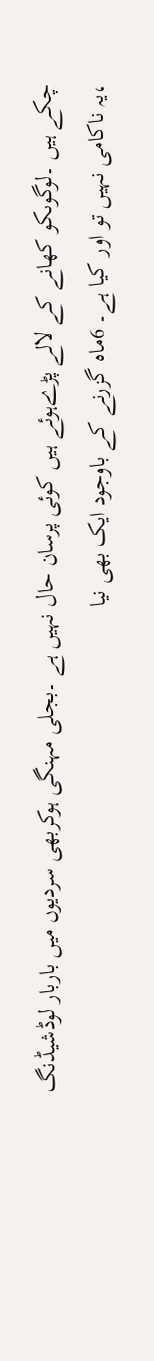چکے ہیں ۔لوگوںکو کھانے کے لالے پڑےہوئے ہیں کوئی پرسان حال نہیں ہے ۔بجلی مہنگی ہوکربھی سردیوں میں باربار لوڈشیڈنگ ،یہ ناکامی نہیں تو اور کیا ہے۔ 6ماہ گزرنے کے باوجود ایک بھی نیا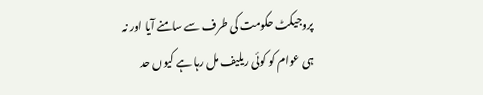پروجیکٹ حکومت کی طرف سے سامنے آیا اور نہ ہی عوام کو کوئی ریلیف مل رہا ہے کیوں حد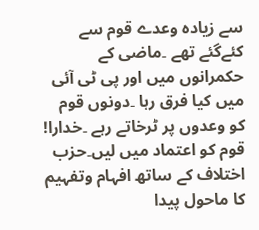سے زیادہ وعدے قوم سے کئےگئے تھے ۔ماضی کے حکمرانوں میں اور پی ٹی آئی میں کیا فرق رہا ۔دونوں قوم کو وعدوں پر ٹرخاتے رہے ۔خدارا! قوم کو اعتماد میں لیں۔حزب اختلاف کے ساتھ افہام وتفہیم کا ماحول پیدا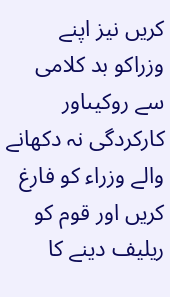کریں نیز اپنے وزراکو بد کلامی سے روکیںاور کارکردگی نہ دکھانے والے وزراء کو فارغ کریں اور قوم کو ریلیف دینے کا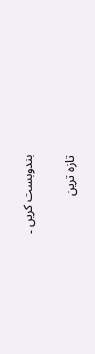بندوبست کریں ۔

تازہ ترین